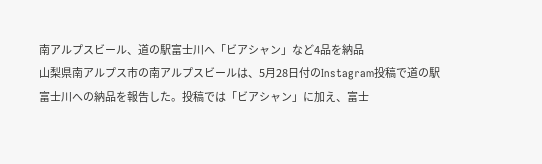南アルプスビール、道の駅富士川へ「ビアシャン」など4品を納品
山梨県南アルプス市の南アルプスビールは、5月28日付のInstagram投稿で道の駅富士川への納品を報告した。投稿では「ビアシャン」に加え、富士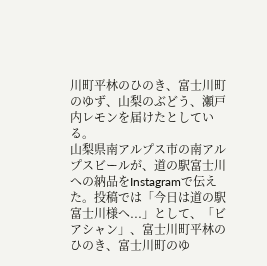川町平林のひのき、富士川町のゆず、山梨のぶどう、瀬戸内レモンを届けたとしている。
山梨県南アルプス市の南アルプスビールが、道の駅富士川への納品をInstagramで伝えた。投稿では「今日は道の駅富士川様へ...」として、「ビアシャン」、富士川町平林のひのき、富士川町のゆ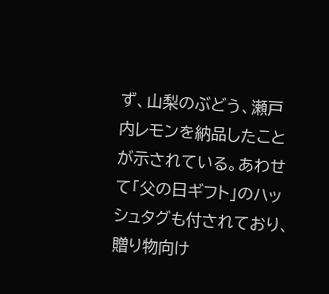ず、山梨のぶどう、瀬戸内レモンを納品したことが示されている。あわせて「父の日ギフト」のハッシュタグも付されており、贈り物向け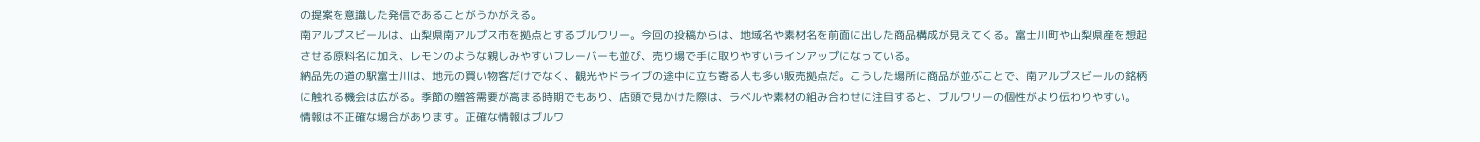の提案を意識した発信であることがうかがえる。
南アルプスビールは、山梨県南アルプス市を拠点とするブルワリー。今回の投稿からは、地域名や素材名を前面に出した商品構成が見えてくる。富士川町や山梨県産を想起させる原料名に加え、レモンのような親しみやすいフレーバーも並び、売り場で手に取りやすいラインアップになっている。
納品先の道の駅富士川は、地元の買い物客だけでなく、観光やドライブの途中に立ち寄る人も多い販売拠点だ。こうした場所に商品が並ぶことで、南アルプスビールの銘柄に触れる機会は広がる。季節の贈答需要が高まる時期でもあり、店頭で見かけた際は、ラベルや素材の組み合わせに注目すると、ブルワリーの個性がより伝わりやすい。
情報は不正確な場合があります。正確な情報はブルワ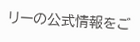リーの公式情報をご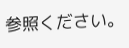参照ください。